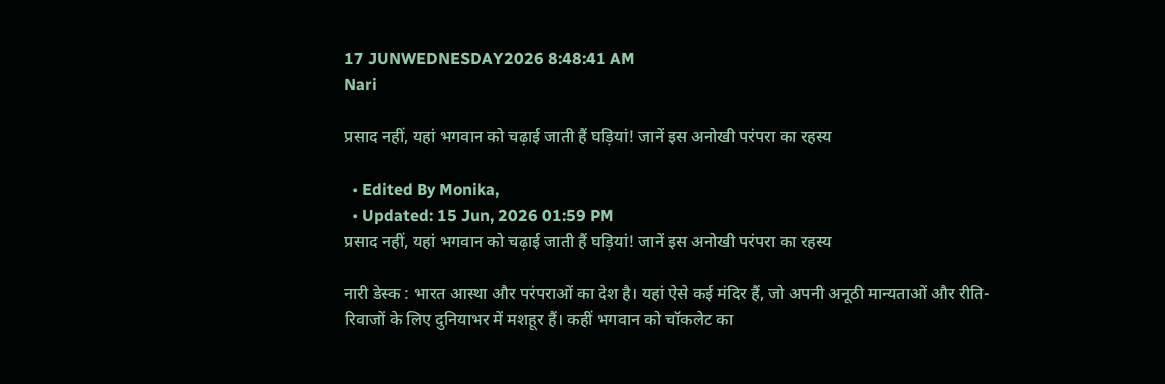17 JUNWEDNESDAY2026 8:48:41 AM
Nari

प्रसाद नहीं, यहां भगवान को चढ़ाई जाती हैं घड़ियां! जानें इस अनोखी परंपरा का रहस्य

  • Edited By Monika,
  • Updated: 15 Jun, 2026 01:59 PM
प्रसाद नहीं, यहां भगवान को चढ़ाई जाती हैं घड़ियां! जानें इस अनोखी परंपरा का रहस्य

नारी डेस्क : भारत आस्था और परंपराओं का देश है। यहां ऐसे कई मंदिर हैं, जो अपनी अनूठी मान्यताओं और रीति-रिवाजों के लिए दुनियाभर में मशहूर हैं। कहीं भगवान को चॉकलेट का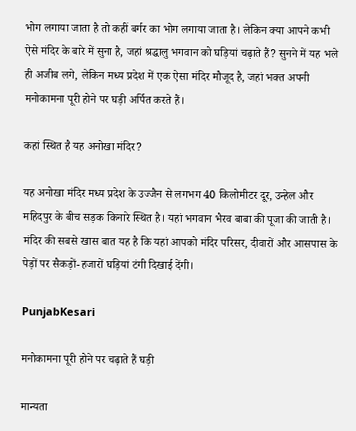भोग लगाया जाता है तो कहीं बर्गर का भोग लगाया जाता है। लेकिन क्या आपने कभी ऐसे मंदिर के बारे में सुना है, जहां श्रद्धालु भगवान को घड़ियां चढ़ाते हैं? सुनने में यह भले ही अजीब लगे, लेकिन मध्य प्रदेश में एक ऐसा मंदिर मौजूद है, जहां भक्त अपनी मनोकामना पूरी होने पर घड़ी अर्पित करते हैं।

कहां स्थित है यह अनोखा मंदिर?

यह अनोखा मंदिर मध्य प्रदेश के उज्जैन से लगभग 40 किलोमीटर दूर, उन्हेल और महिदपुर के बीच सड़क किनारे स्थित है। यहां भगवान भैरव बाबा की पूजा की जाती है। मंदिर की सबसे खास बात यह है कि यहां आपको मंदिर परिसर, दीवारों और आसपास के पेड़ों पर सैकड़ों-हजारों घड़ियां टंगी दिखाई देंगी।

PunjabKesari

मनोकामना पूरी होने पर चढ़ाते हैं घड़ी

मान्यता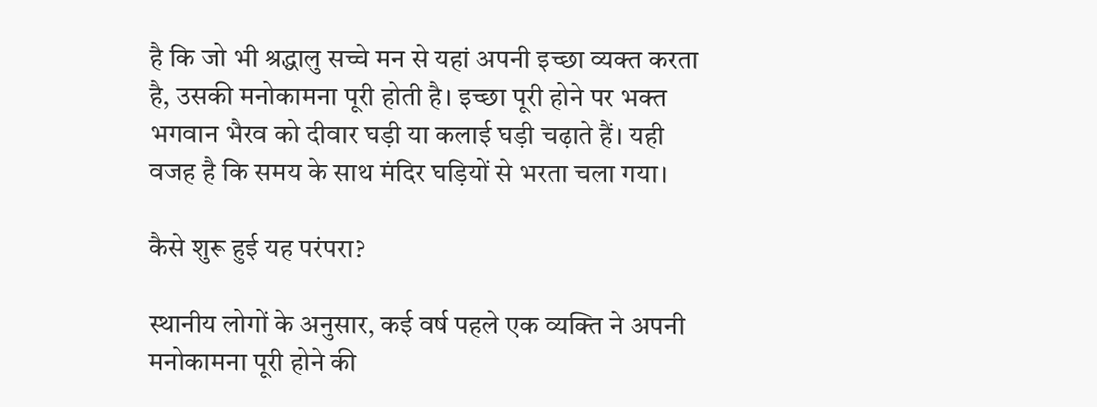है कि जो भी श्रद्धालु सच्चे मन से यहां अपनी इच्छा व्यक्त करता है, उसकी मनोकामना पूरी होती है। इच्छा पूरी होने पर भक्त भगवान भैरव को दीवार घड़ी या कलाई घड़ी चढ़ाते हैं। यही वजह है कि समय के साथ मंदिर घड़ियों से भरता चला गया।

कैसे शुरू हुई यह परंपरा?

स्थानीय लोगों के अनुसार, कई वर्ष पहले एक व्यक्ति ने अपनी मनोकामना पूरी होने की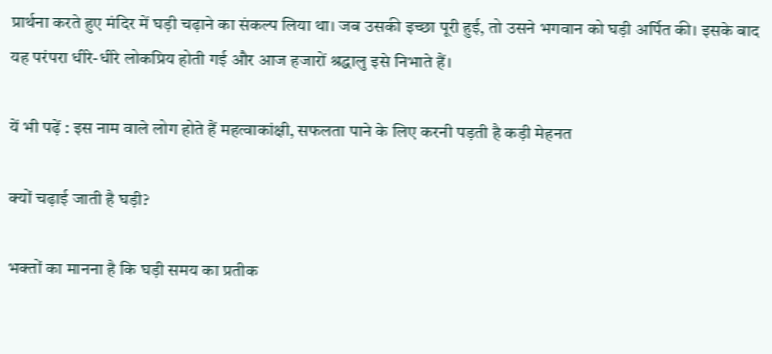प्रार्थना करते हुए मंदिर में घड़ी चढ़ाने का संकल्प लिया था। जब उसकी इच्छा पूरी हुई, तो उसने भगवान को घड़ी अर्पित की। इसके बाद यह परंपरा धीरे-धीरे लोकप्रिय होती गई और आज हजारों श्रद्धालु इसे निभाते हैं।

यें भी पढ़ें : इस नाम वाले लोग होते हैं महत्वाकांक्षी, सफलता पाने के लिए करनी पड़ती है कड़ी मेहनत

क्यों चढ़ाई जाती है घड़ी?

भक्तों का मानना है कि घड़ी समय का प्रतीक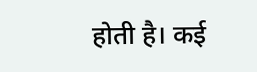होती है। कई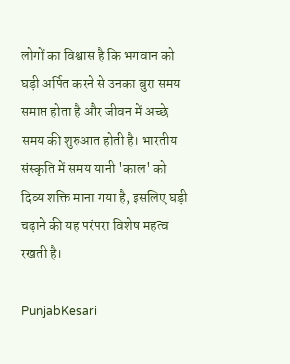लोगों का विश्वास है कि भगवान को घड़ी अर्पित करने से उनका बुरा समय समाप्त होता है और जीवन में अच्छे समय की शुरुआत होती है। भारतीय संस्कृति में समय यानी 'काल' को दिव्य शक्ति माना गया है, इसलिए घड़ी चढ़ाने की यह परंपरा विशेष महत्व रखती है।

PunjabKesari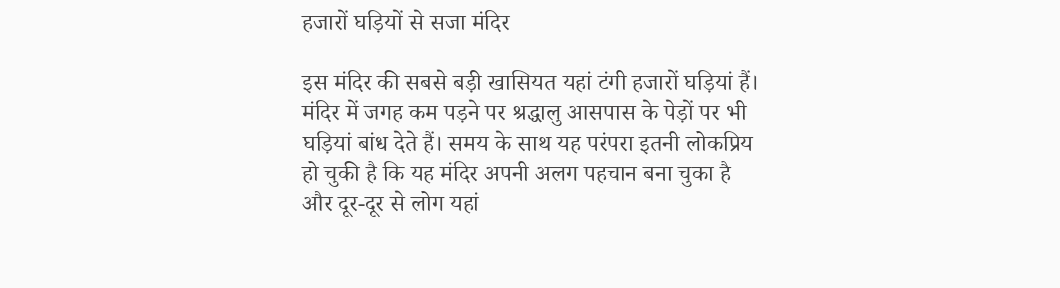हजारों घड़ियों से सजा मंदिर

इस मंदिर की सबसे बड़ी खासियत यहां टंगी हजारों घड़ियां हैं। मंदिर में जगह कम पड़ने पर श्रद्धालु आसपास के पेड़ों पर भी घड़ियां बांध देते हैं। समय के साथ यह परंपरा इतनी लोकप्रिय हो चुकी है कि यह मंदिर अपनी अलग पहचान बना चुका है और दूर-दूर से लोग यहां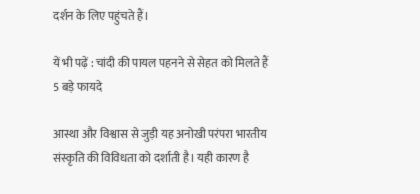दर्शन के लिए पहुंचते हैं।

यें भी पढ़ें : चांदी की पायल पहनने से सेहत को मिलते हैं 5 बड़े फायदे

आस्था और विश्वास से जुड़ी यह अनोखी परंपरा भारतीय संस्कृति की विविधता को दर्शाती है। यही कारण है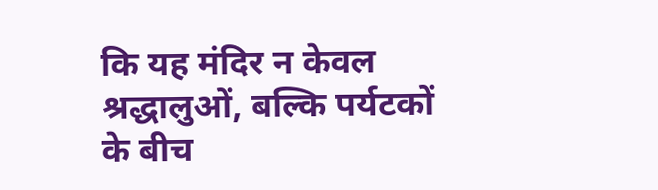कि यह मंदिर न केवल श्रद्धालुओं, बल्कि पर्यटकों के बीच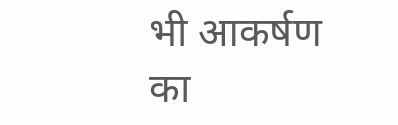भी आकर्षण का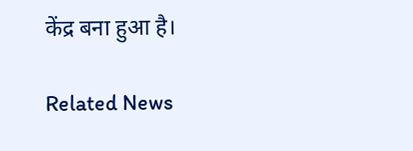केंद्र बना हुआ है।

Related News